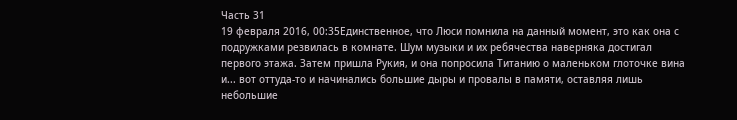Часть 31
19 февраля 2016, 00:35Единственное, что Люси помнила на данный момент, это как она с подружками резвилась в комнате. Шум музыки и их ребячества наверняка достигал первого этажа. Затем пришла Рукия, и она попросила Титанию о маленьком глоточке вина и... вот оттуда-то и начинались большие дыры и провалы в памяти, оставляя лишь небольшие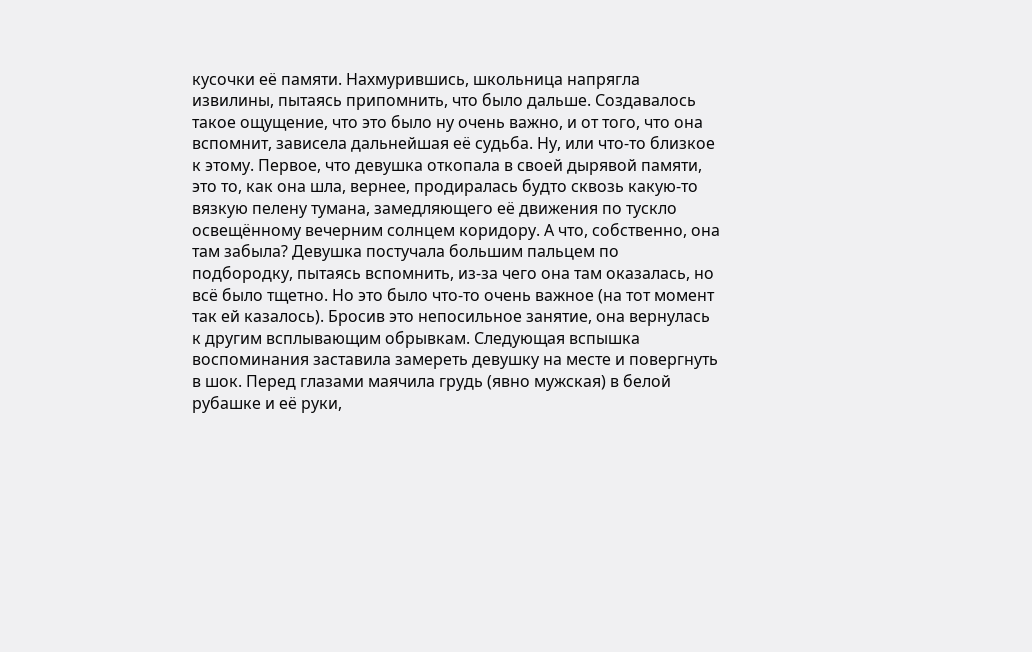кусочки её памяти. Нахмурившись, школьница напрягла извилины, пытаясь припомнить, что было дальше. Создавалось такое ощущение, что это было ну очень важно, и от того, что она вспомнит, зависела дальнейшая её судьба. Ну, или что-то близкое к этому. Первое, что девушка откопала в своей дырявой памяти, это то, как она шла, вернее, продиралась будто сквозь какую-то вязкую пелену тумана, замедляющего её движения по тускло освещённому вечерним солнцем коридору. А что, собственно, она там забыла? Девушка постучала большим пальцем по подбородку, пытаясь вспомнить, из-за чего она там оказалась, но всё было тщетно. Но это было что-то очень важное (на тот момент так ей казалось). Бросив это непосильное занятие, она вернулась к другим всплывающим обрывкам. Следующая вспышка воспоминания заставила замереть девушку на месте и повергнуть в шок. Перед глазами маячила грудь (явно мужская) в белой рубашке и её руки,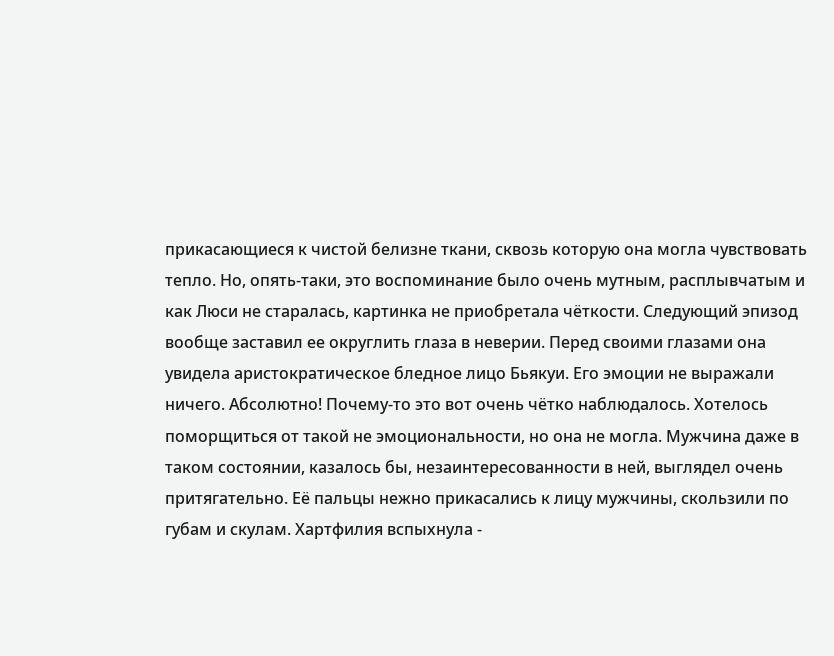прикасающиеся к чистой белизне ткани, сквозь которую она могла чувствовать тепло. Но, опять-таки, это воспоминание было очень мутным, расплывчатым и как Люси не старалась, картинка не приобретала чёткости. Следующий эпизод вообще заставил ее округлить глаза в неверии. Перед своими глазами она увидела аристократическое бледное лицо Бьякуи. Его эмоции не выражали ничего. Абсолютно! Почему-то это вот очень чётко наблюдалось. Хотелось поморщиться от такой не эмоциональности, но она не могла. Мужчина даже в таком состоянии, казалось бы, незаинтересованности в ней, выглядел очень притягательно. Её пальцы нежно прикасались к лицу мужчины, скользили по губам и скулам. Хартфилия вспыхнула -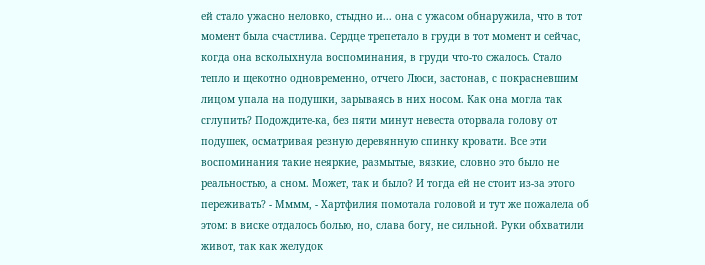ей стало ужасно неловко, стыдно и... она с ужасом обнаружила, что в тот момент была счастлива. Сердце трепетало в груди в тот момент и сейчас, когда она всколыхнула воспоминания, в груди что-то сжалось. Стало тепло и щекотно одновременно, отчего Люси, застонав, с покрасневшим лицом упала на подушки, зарываясь в них носом. Как она могла так сглупить? Подождите-ка, без пяти минут невеста оторвала голову от подушек, осматривая резную деревянную спинку кровати. Все эти воспоминания такие неяркие, размытые, вязкие, словно это было не реальностью, а сном. Может, так и было? И тогда ей не стоит из-за этого переживать? - Мммм, - Хартфилия помотала головой и тут же пожалела об этом: в виске отдалось болью, но, слава богу, не сильной. Руки обхватили живот, так как желудок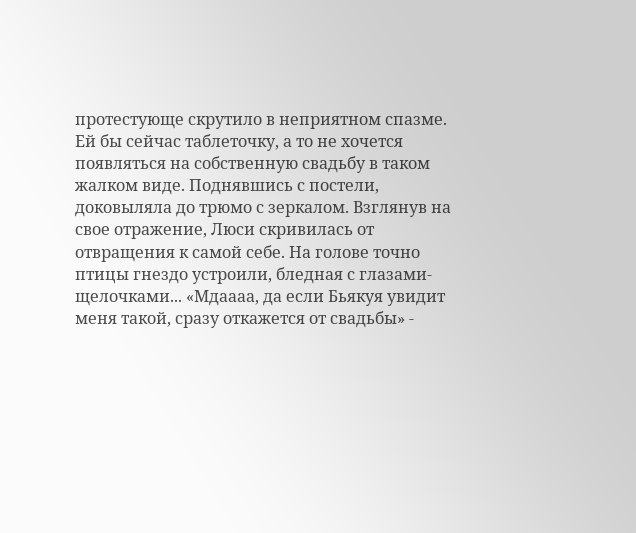протестующе скрутило в неприятном спазме. Ей бы сейчас таблеточку, а то не хочется появляться на собственную свадьбу в таком жалком виде. Поднявшись с постели, доковыляла до трюмо с зеркалом. Взглянув на свое отражение, Люси скривилась от отвращения к самой себе. На голове точно птицы гнездо устроили, бледная с глазами-щелочками... «Мдаааа, да если Бьякуя увидит меня такой, сразу откажется от свадьбы» -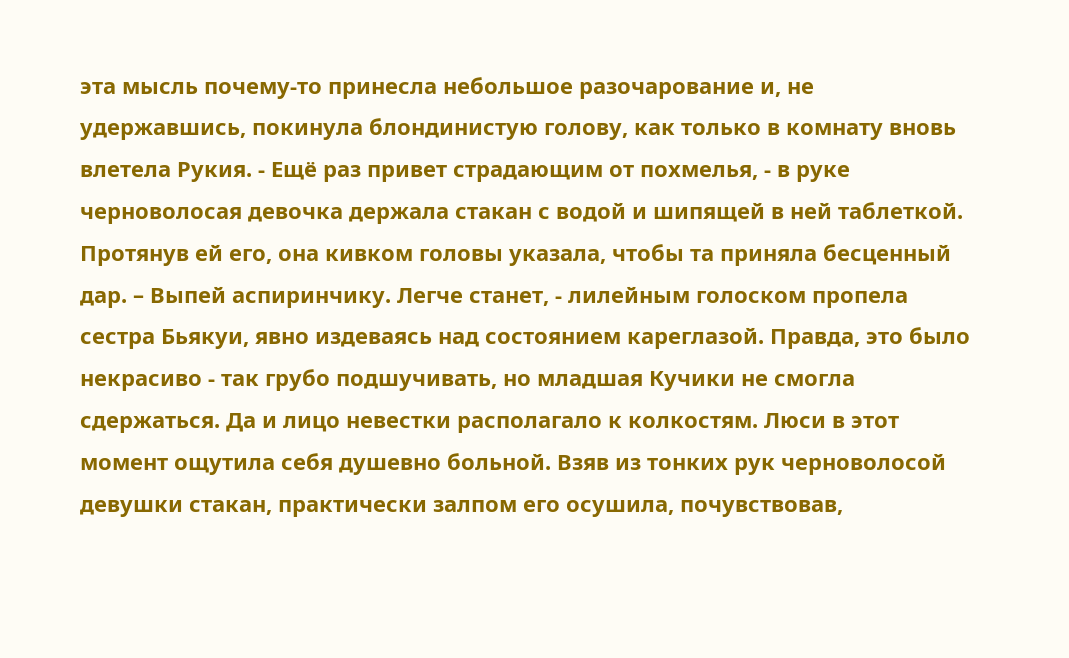эта мысль почему-то принесла небольшое разочарование и, не удержавшись, покинула блондинистую голову, как только в комнату вновь влетела Рукия. - Ещё раз привет страдающим от похмелья, - в руке черноволосая девочка держала стакан с водой и шипящей в ней таблеткой. Протянув ей его, она кивком головы указала, чтобы та приняла бесценный дар. – Выпей аспиринчику. Легче станет, - лилейным голоском пропела сестра Бьякуи, явно издеваясь над состоянием кареглазой. Правда, это было некрасиво - так грубо подшучивать, но младшая Кучики не смогла сдержаться. Да и лицо невестки располагало к колкостям. Люси в этот момент ощутила себя душевно больной. Взяв из тонких рук черноволосой девушки стакан, практически залпом его осушила, почувствовав,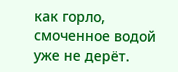как горло, смоченное водой уже не дерёт.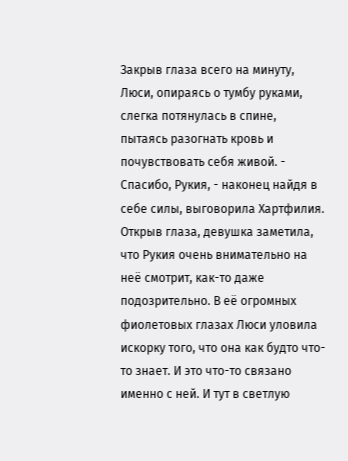Закрыв глаза всего на минуту, Люси, опираясь о тумбу руками, слегка потянулась в спине, пытаясь разогнать кровь и почувствовать себя живой. - Спасибо, Рукия, - наконец найдя в себе силы, выговорила Хартфилия. Открыв глаза, девушка заметила, что Рукия очень внимательно на неё смотрит, как-то даже подозрительно. В её огромных фиолетовых глазах Люси уловила искорку того, что она как будто что-то знает. И это что-то связано именно с ней. И тут в светлую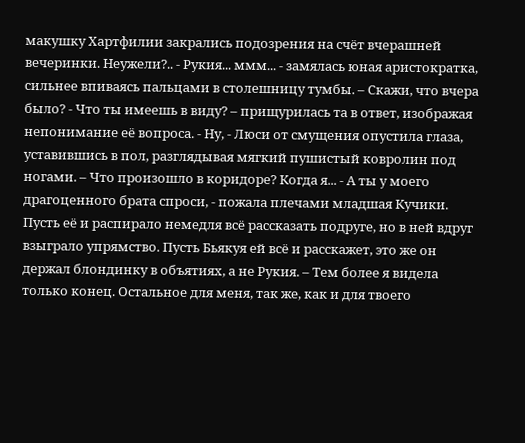макушку Хартфилии закрались подозрения на счёт вчерашней вечеринки. Неужели?.. - Рукия... ммм... - замялась юная аристократка, сильнее впиваясь пальцами в столешницу тумбы. – Скажи, что вчера было? - Что ты имеешь в виду? – прищурилась та в ответ, изображая непонимание её вопроса. - Ну, - Люси от смущения опустила глаза, уставившись в пол, разглядывая мягкий пушистый ковролин под ногами. – Что произошло в коридоре? Когда я... - А ты у моего драгоценного брата спроси, - пожала плечами младшая Кучики. Пусть её и распирало немедля всё рассказать подруге, но в ней вдруг взыграло упрямство. Пусть Бьякуя ей всё и расскажет, это же он держал блондинку в объятиях, а не Рукия. – Тем более я видела только конец. Остальное для меня, так же, как и для твоего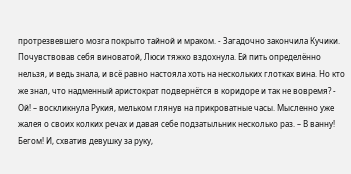протрезвевшего мозга покрыто тайной и мраком. - Загадочно закончила Кучики. Почувствовав себя виноватой, Люси тяжко вздохнула. Ей пить определённо нельзя, и ведь знала, и всё равно настояла хоть на нескольких глотках вина. Но кто же знал, что надменный аристократ подвернётся в коридоре и так не вовремя? - Ой! – воскликнула Рукия, мельком глянув на прикроватные часы. Мысленно уже жалея о своих колких речах и давая себе подзатыльник несколько раз. – В ванну! Бегом! И, схватив девушку за руку,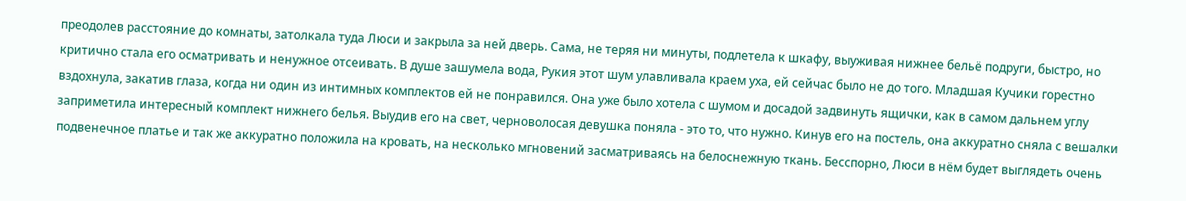преодолев расстояние до комнаты, затолкала туда Люси и закрыла за ней дверь. Сама, не теряя ни минуты, подлетела к шкафу, выуживая нижнее бельё подруги, быстро, но критично стала его осматривать и ненужное отсеивать. В душе зашумела вода, Рукия этот шум улавливала краем уха, ей сейчас было не до того. Младшая Кучики горестно вздохнула, закатив глаза, когда ни один из интимных комплектов ей не понравился. Она уже было хотела с шумом и досадой задвинуть ящички, как в самом дальнем углу заприметила интересный комплект нижнего белья. Выудив его на свет, черноволосая девушка поняла - это то, что нужно. Кинув его на постель, она аккуратно сняла с вешалки подвенечное платье и так же аккуратно положила на кровать, на несколько мгновений засматриваясь на белоснежную ткань. Бесспорно, Люси в нём будет выглядеть очень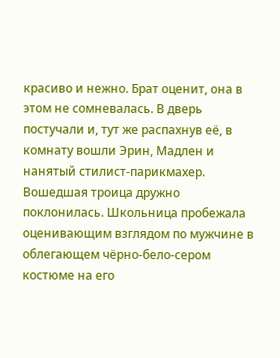красиво и нежно. Брат оценит, она в этом не сомневалась. В дверь постучали и, тут же распахнув её, в комнату вошли Эрин, Мадлен и нанятый стилист-парикмахер. Вошедшая троица дружно поклонилась. Школьница пробежала оценивающим взглядом по мужчине в облегающем чёрно-бело-сером костюме на его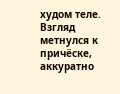худом теле. Взгляд метнулся к причёске, аккуратно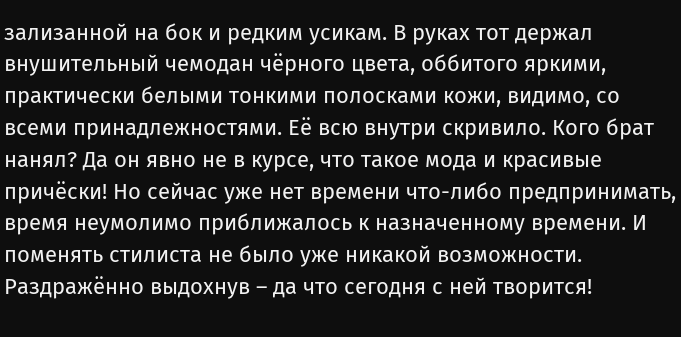зализанной на бок и редким усикам. В руках тот держал внушительный чемодан чёрного цвета, оббитого яркими, практически белыми тонкими полосками кожи, видимо, со всеми принадлежностями. Её всю внутри скривило. Кого брат нанял? Да он явно не в курсе, что такое мода и красивые причёски! Но сейчас уже нет времени что-либо предпринимать, время неумолимо приближалось к назначенному времени. И поменять стилиста не было уже никакой возможности. Раздражённо выдохнув – да что сегодня с ней творится!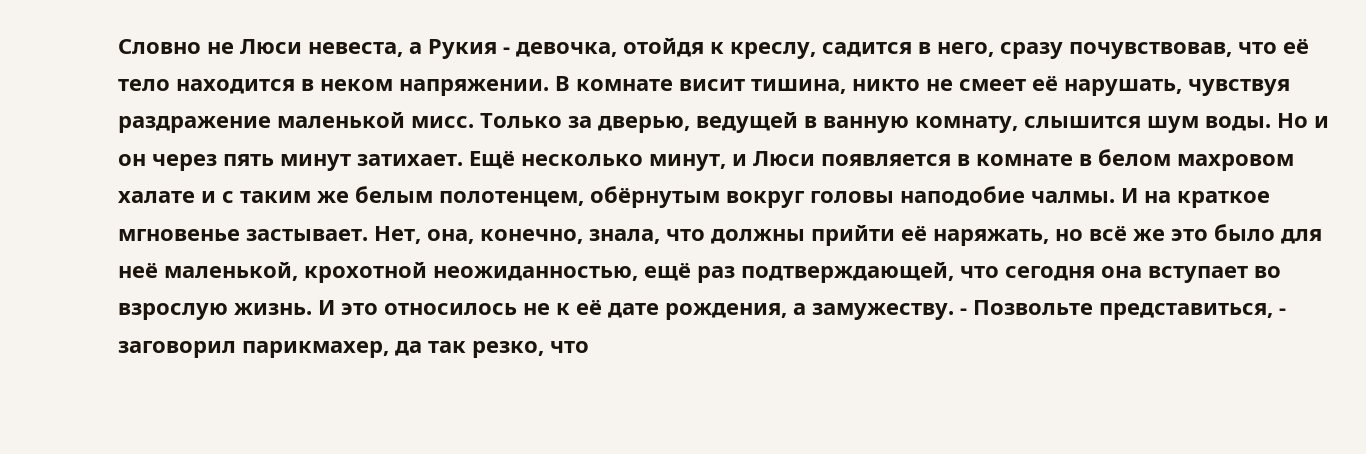Словно не Люси невеста, а Рукия - девочка, отойдя к креслу, садится в него, сразу почувствовав, что её тело находится в неком напряжении. В комнате висит тишина, никто не смеет её нарушать, чувствуя раздражение маленькой мисс. Только за дверью, ведущей в ванную комнату, слышится шум воды. Но и он через пять минут затихает. Ещё несколько минут, и Люси появляется в комнате в белом махровом халате и с таким же белым полотенцем, обёрнутым вокруг головы наподобие чалмы. И на краткое мгновенье застывает. Нет, она, конечно, знала, что должны прийти её наряжать, но всё же это было для неё маленькой, крохотной неожиданностью, ещё раз подтверждающей, что сегодня она вступает во взрослую жизнь. И это относилось не к её дате рождения, а замужеству. - Позвольте представиться, - заговорил парикмахер, да так резко, что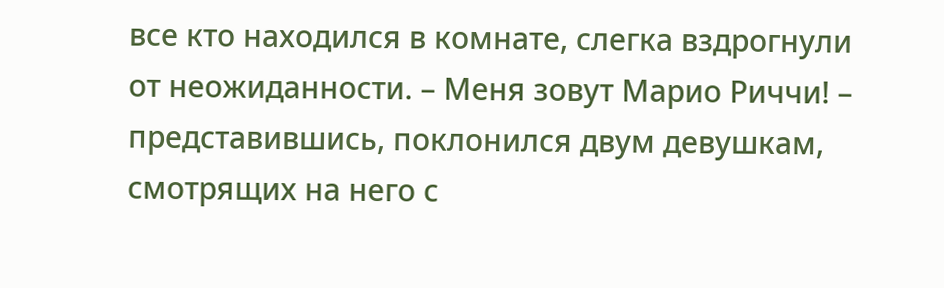все кто находился в комнате, слегка вздрогнули от неожиданности. – Меня зовут Марио Риччи! – представившись, поклонился двум девушкам, смотрящих на него с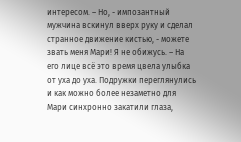интересом. – Но, - импозантный мужчина вскинул вверх руку и сделал странное движение кистью, - можете звать меня Мари! Я не обижусь. – На его лице всё это время цвела улыбка от уха до уха. Подружки переглянулись и как можно более незаметно для Мари синхронно закатили глаза,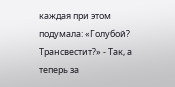каждая при этом подумала: «Голубой? Трансвестит?» - Так, а теперь за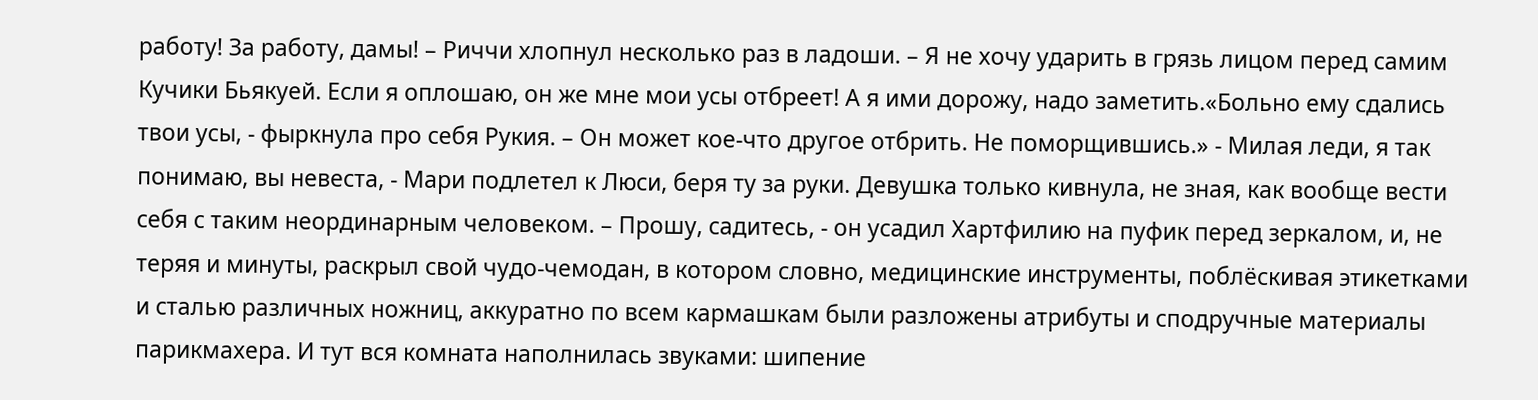работу! За работу, дамы! – Риччи хлопнул несколько раз в ладоши. – Я не хочу ударить в грязь лицом перед самим Кучики Бьякуей. Если я оплошаю, он же мне мои усы отбреет! А я ими дорожу, надо заметить.«Больно ему сдались твои усы, - фыркнула про себя Рукия. – Он может кое-что другое отбрить. Не поморщившись.» - Милая леди, я так понимаю, вы невеста, - Мари подлетел к Люси, беря ту за руки. Девушка только кивнула, не зная, как вообще вести себя с таким неординарным человеком. – Прошу, садитесь, - он усадил Хартфилию на пуфик перед зеркалом, и, не теряя и минуты, раскрыл свой чудо-чемодан, в котором словно, медицинские инструменты, поблёскивая этикетками и сталью различных ножниц, аккуратно по всем кармашкам были разложены атрибуты и сподручные материалы парикмахера. И тут вся комната наполнилась звуками: шипение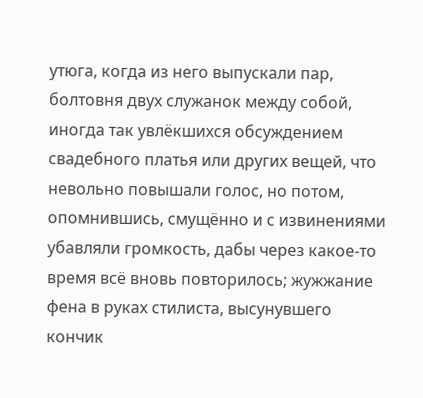утюга, когда из него выпускали пар, болтовня двух служанок между собой, иногда так увлёкшихся обсуждением свадебного платья или других вещей, что невольно повышали голос, но потом, опомнившись, смущённо и с извинениями убавляли громкость, дабы через какое-то время всё вновь повторилось; жужжание фена в руках стилиста, высунувшего кончик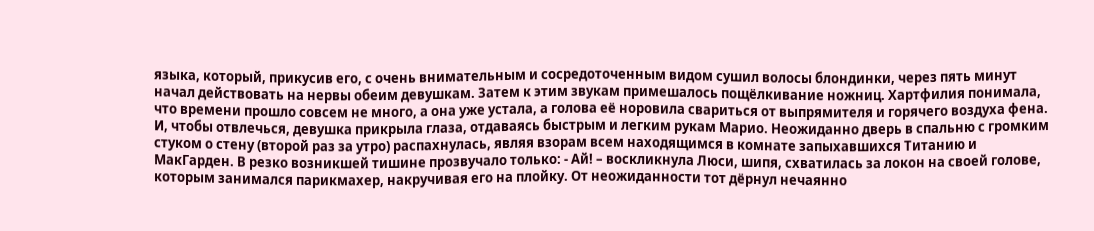языка, который, прикусив его, с очень внимательным и сосредоточенным видом сушил волосы блондинки, через пять минут начал действовать на нервы обеим девушкам. Затем к этим звукам примешалось пощёлкивание ножниц. Хартфилия понимала, что времени прошло совсем не много, а она уже устала, а голова её норовила свариться от выпрямителя и горячего воздуха фена. И, чтобы отвлечься, девушка прикрыла глаза, отдаваясь быстрым и легким рукам Марио. Неожиданно дверь в спальню с громким стуком о стену (второй раз за утро) распахнулась, являя взорам всем находящимся в комнате запыхавшихся Титанию и МакГарден. В резко возникшей тишине прозвучало только: - Ай! – воскликнула Люси, шипя, схватилась за локон на своей голове, которым занимался парикмахер, накручивая его на плойку. От неожиданности тот дёрнул нечаянно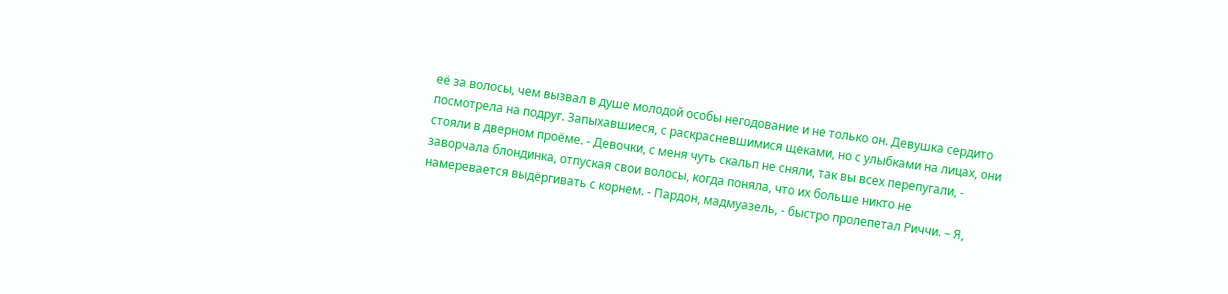её за волосы, чем вызвал в душе молодой особы негодование и не только он. Девушка сердито посмотрела на подруг. Запыхавшиеся, с раскрасневшимися щеками, но с улыбками на лицах, они стояли в дверном проёме. - Девочки, с меня чуть скальп не сняли, так вы всех перепугали, - заворчала блондинка, отпуская свои волосы, когда поняла, что их больше никто не намеревается выдёргивать с корнем. - Пардон, мадмуазель, - быстро пролепетал Риччи. – Я,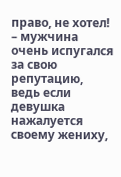право, не хотел! – мужчина очень испугался за свою репутацию, ведь если девушка нажалуется своему жениху,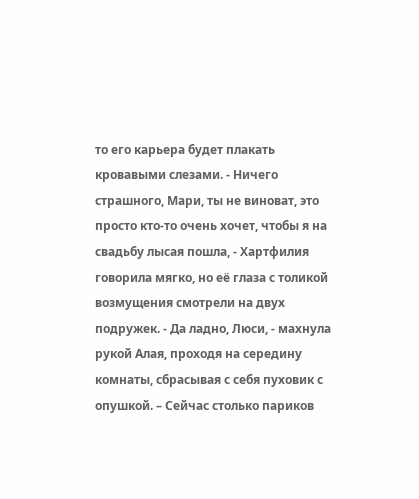то его карьера будет плакать кровавыми слезами. - Ничего страшного, Мари, ты не виноват, это просто кто-то очень хочет, чтобы я на свадьбу лысая пошла, - Хартфилия говорила мягко, но её глаза с толикой возмущения смотрели на двух подружек. - Да ладно, Люси, - махнула рукой Алая, проходя на середину комнаты, сбрасывая с себя пуховик с опушкой. – Сейчас столько париков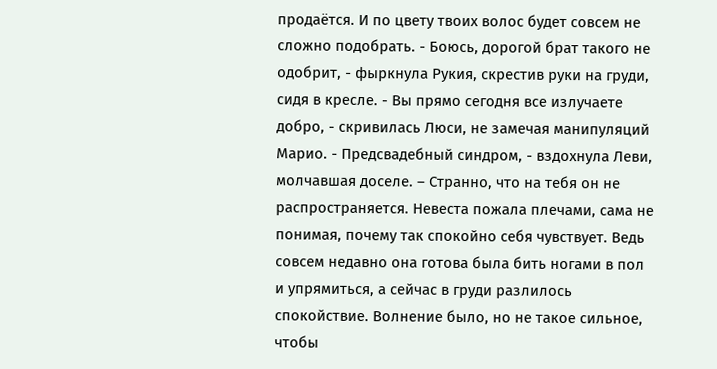продаётся. И по цвету твоих волос будет совсем не сложно подобрать. - Боюсь, дорогой брат такого не одобрит, - фыркнула Рукия, скрестив руки на груди, сидя в кресле. - Вы прямо сегодня все излучаете добро, - скривилась Люси, не замечая манипуляций Марио. - Предсвадебный синдром, - вздохнула Леви, молчавшая доселе. – Странно, что на тебя он не распространяется. Невеста пожала плечами, сама не понимая, почему так спокойно себя чувствует. Ведь совсем недавно она готова была бить ногами в пол и упрямиться, а сейчас в груди разлилось спокойствие. Волнение было, но не такое сильное, чтобы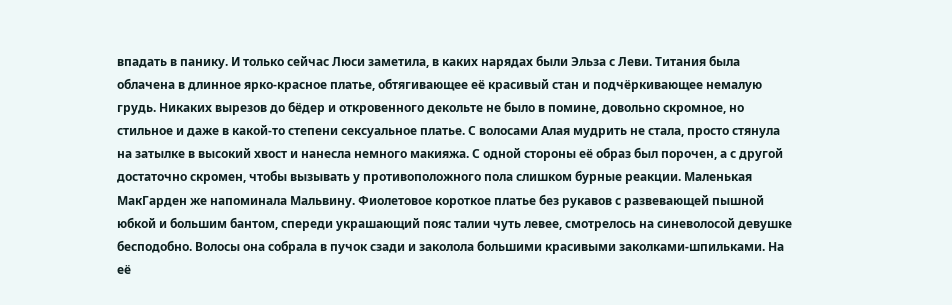впадать в панику. И только сейчас Люси заметила, в каких нарядах были Эльза с Леви. Титания была облачена в длинное ярко-красное платье, обтягивающее её красивый стан и подчёркивающее немалую грудь. Никаких вырезов до бёдер и откровенного декольте не было в помине, довольно скромное, но стильное и даже в какой-то степени сексуальное платье. С волосами Алая мудрить не стала, просто стянула на затылке в высокий хвост и нанесла немного макияжа. С одной стороны её образ был порочен, а с другой достаточно скромен, чтобы вызывать у противоположного пола слишком бурные реакции. Маленькая МакГарден же напоминала Мальвину. Фиолетовое короткое платье без рукавов с развевающей пышной юбкой и большим бантом, спереди украшающий пояс талии чуть левее, смотрелось на синеволосой девушке бесподобно. Волосы она собрала в пучок сзади и заколола большими красивыми заколками-шпильками. На её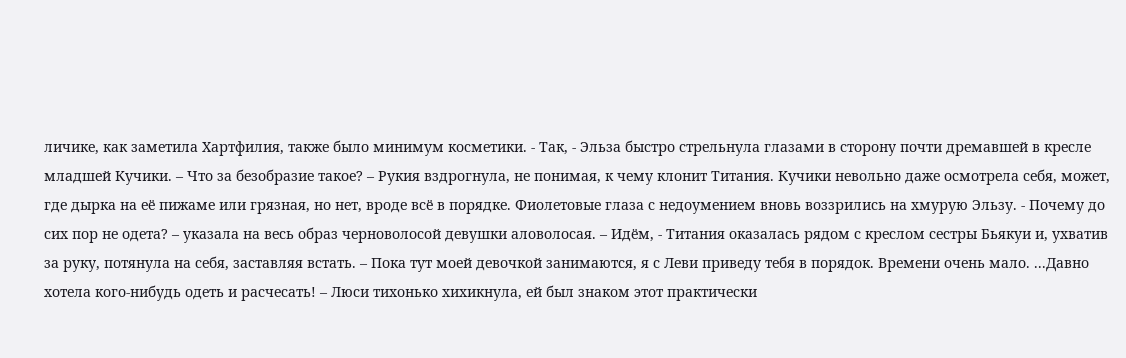личике, как заметила Хартфилия, также было минимум косметики. - Так, - Эльза быстро стрельнула глазами в сторону почти дремавшей в кресле младшей Кучики. – Что за безобразие такое? – Рукия вздрогнула, не понимая, к чему клонит Титания. Кучики невольно даже осмотрела себя, может, где дырка на её пижаме или грязная, но нет, вроде всё в порядке. Фиолетовые глаза с недоумением вновь воззрились на хмурую Эльзу. - Почему до сих пор не одета? – указала на весь образ черноволосой девушки аловолосая. – Идём, - Титания оказалась рядом с креслом сестры Бьякуи и, ухватив за руку, потянула на себя, заставляя встать. – Пока тут моей девочкой занимаются, я с Леви приведу тебя в порядок. Времени очень мало. ...Давно хотела кого-нибудь одеть и расчесать! – Люси тихонько хихикнула, ей был знаком этот практически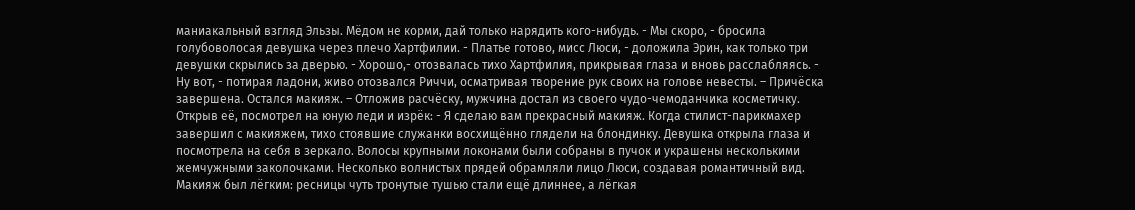маниакальный взгляд Эльзы. Мёдом не корми, дай только нарядить кого-нибудь. - Мы скоро, - бросила голубоволосая девушка через плечо Хартфилии. - Платье готово, мисс Люси, - доложила Эрин, как только три девушки скрылись за дверью. - Хорошо,- отозвалась тихо Хартфилия, прикрывая глаза и вновь расслабляясь. - Ну вот, - потирая ладони, живо отозвался Риччи, осматривая творение рук своих на голове невесты. – Причёска завершена. Остался макияж. – Отложив расчёску, мужчина достал из своего чудо-чемоданчика косметичку. Открыв её, посмотрел на юную леди и изрёк: - Я сделаю вам прекрасный макияж. Когда стилист-парикмахер завершил с макияжем, тихо стоявшие служанки восхищённо глядели на блондинку. Девушка открыла глаза и посмотрела на себя в зеркало. Волосы крупными локонами были собраны в пучок и украшены несколькими жемчужными заколочками. Несколько волнистых прядей обрамляли лицо Люси, создавая романтичный вид. Макияж был лёгким: ресницы чуть тронутые тушью стали ещё длиннее, а лёгкая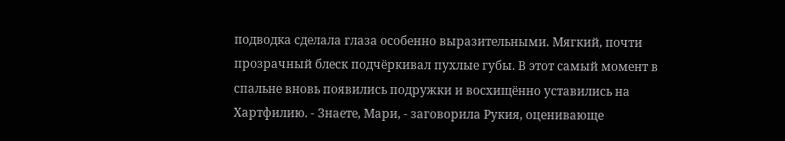подводка сделала глаза особенно выразительными. Мягкий, почти прозрачный блеск подчёркивал пухлые губы. В этот самый момент в спальне вновь появились подружки и восхищённо уставились на Хартфилию. - Знаете, Мари, - заговорила Рукия, оценивающе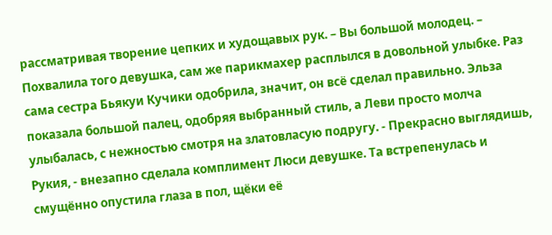рассматривая творение цепких и худощавых рук. – Вы большой молодец. – Похвалила того девушка, сам же парикмахер расплылся в довольной улыбке. Раз сама сестра Бьякуи Кучики одобрила, значит, он всё сделал правильно. Эльза показала большой палец, одобряя выбранный стиль, а Леви просто молча улыбалась, с нежностью смотря на златовласую подругу. - Прекрасно выглядишь, Рукия, - внезапно сделала комплимент Люси девушке. Та встрепенулась и смущённо опустила глаза в пол, щёки её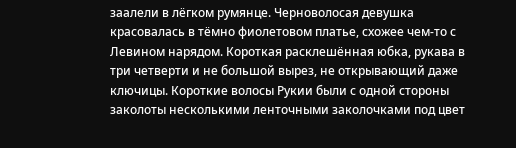заалели в лёгком румянце. Черноволосая девушка красовалась в тёмно фиолетовом платье, схожее чем-то с Левином нарядом. Короткая расклешённая юбка, рукава в три четверти и не большой вырез, не открывающий даже ключицы. Короткие волосы Рукии были с одной стороны заколоты несколькими ленточными заколочками под цвет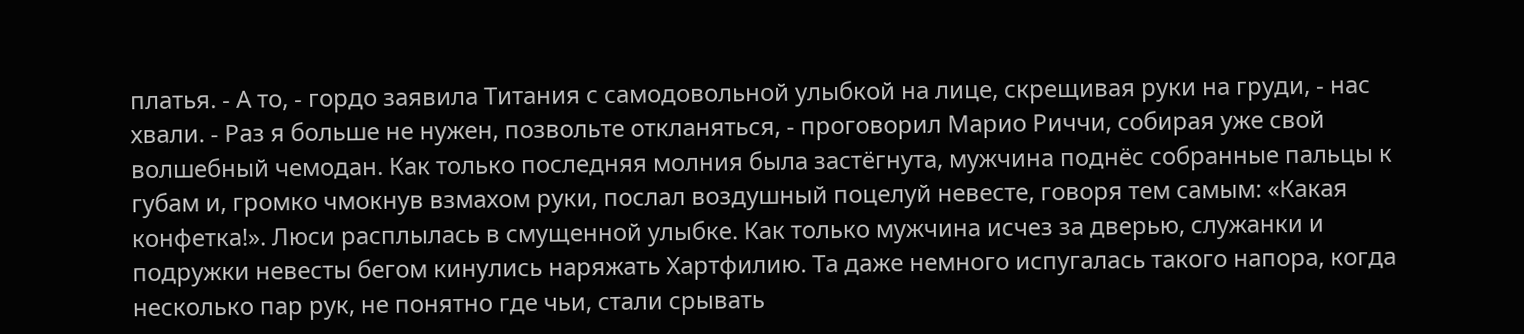платья. - А то, - гордо заявила Титания с самодовольной улыбкой на лице, скрещивая руки на груди, - нас хвали. - Раз я больше не нужен, позвольте откланяться, - проговорил Марио Риччи, собирая уже свой волшебный чемодан. Как только последняя молния была застёгнута, мужчина поднёс собранные пальцы к губам и, громко чмокнув взмахом руки, послал воздушный поцелуй невесте, говоря тем самым: «Какая конфетка!». Люси расплылась в смущенной улыбке. Как только мужчина исчез за дверью, служанки и подружки невесты бегом кинулись наряжать Хартфилию. Та даже немного испугалась такого напора, когда несколько пар рук, не понятно где чьи, стали срывать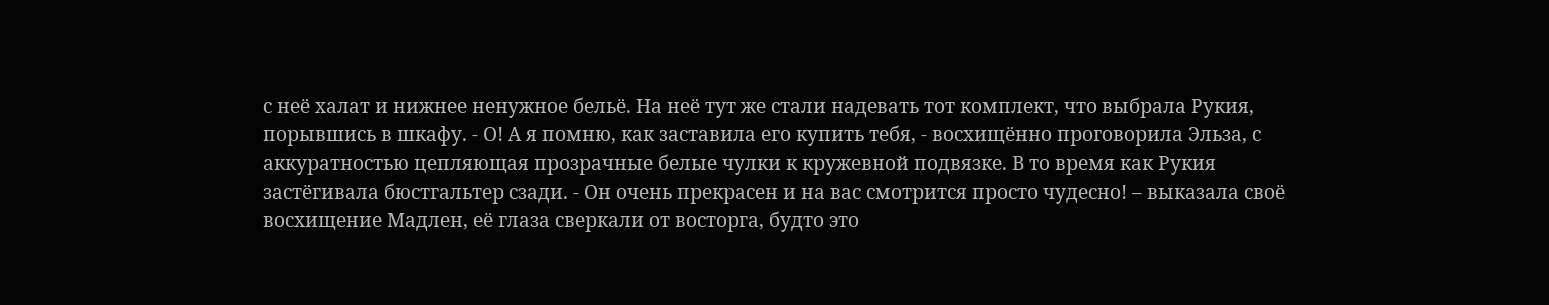с неё халат и нижнее ненужное бельё. На неё тут же стали надевать тот комплект, что выбрала Рукия, порывшись в шкафу. - О! А я помню, как заставила его купить тебя, - восхищённо проговорила Эльза, с аккуратностью цепляющая прозрачные белые чулки к кружевной подвязке. В то время как Рукия застёгивала бюстгальтер сзади. - Он очень прекрасен и на вас смотрится просто чудесно! – выказала своё восхищение Мадлен, её глаза сверкали от восторга, будто это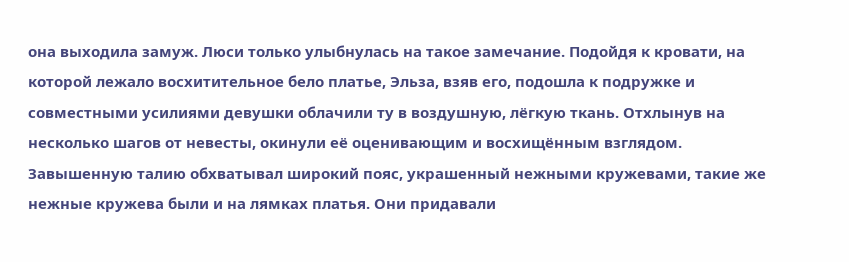она выходила замуж. Люси только улыбнулась на такое замечание. Подойдя к кровати, на которой лежало восхитительное бело платье, Эльза, взяв его, подошла к подружке и совместными усилиями девушки облачили ту в воздушную, лёгкую ткань. Отхлынув на несколько шагов от невесты, окинули её оценивающим и восхищённым взглядом. Завышенную талию обхватывал широкий пояс, украшенный нежными кружевами, такие же нежные кружева были и на лямках платья. Они придавали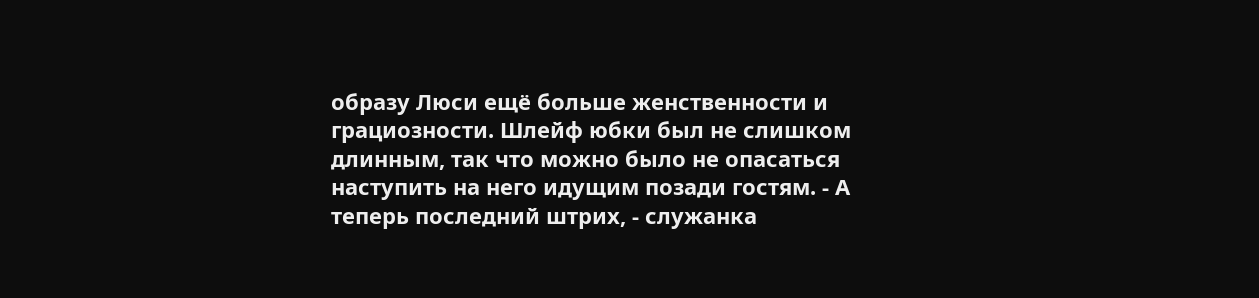образу Люси ещё больше женственности и грациозности. Шлейф юбки был не слишком длинным, так что можно было не опасаться наступить на него идущим позади гостям. - А теперь последний штрих, - служанка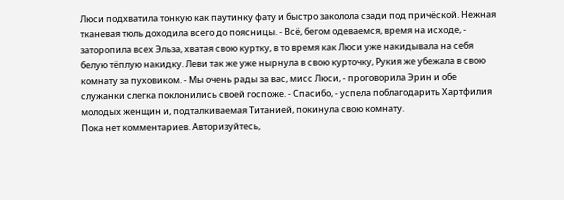Люси подхватила тонкую как паутинку фату и быстро заколола сзади под причёской. Нежная тканевая тюль доходила всего до поясницы. - Всё, бегом одеваемся, время на исходе, - заторопила всех Эльза, хватая свою куртку, в то время как Люси уже накидывала на себя белую тёплую накидку. Леви так же уже нырнула в свою курточку, Рукия же убежала в свою комнату за пуховиком. - Мы очень рады за вас, мисс Люси, - проговорила Эрин и обе служанки слегка поклонились своей госпоже. - Спасибо, - успела поблагодарить Хартфилия молодых женщин и, подталкиваемая Титанией, покинула свою комнату.
Пока нет комментариев. Авторизуйтесь,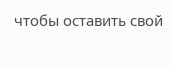чтобы оставить свой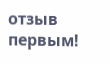отзыв первым!